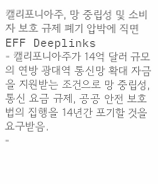캘리포니아주, 망 중립성 및 소비자 보호 규제 폐기 압박에 직면
EFF Deeplinks
- 캘리포니아주가 14억 달러 규모의 연방 광대역 통신망 확대 자금을 지원받는 조건으로 망 중립성, 통신 요금 규제, 공공 안전 보호법의 집행을 14년간 포기할 것을 요구받음.
-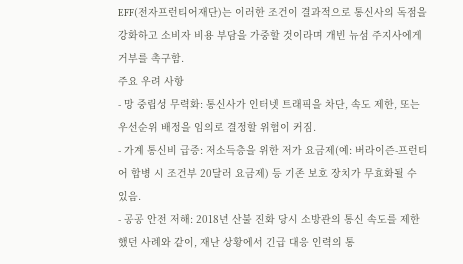EFF(전자프런티어재단)는 이러한 조건이 결과적으로 통신사의 독점을 강화하고 소비자 비용 부담을 가중할 것이라며 개빈 뉴섬 주지사에게 거부를 촉구함.
주요 우려 사항
- 망 중립성 무력화: 통신사가 인터넷 트래픽을 차단, 속도 제한, 또는 우선순위 배정을 임의로 결정할 위험이 커짐.
- 가계 통신비 급증: 저소득층을 위한 저가 요금제(예: 버라이즌-프런티어 합병 시 조건부 20달러 요금제) 등 기존 보호 장치가 무효화될 수 있음.
- 공공 안전 저해: 2018년 산불 진화 당시 소방관의 통신 속도를 제한했던 사례와 같이, 재난 상황에서 긴급 대응 인력의 통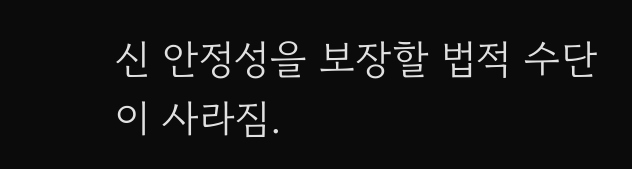신 안정성을 보장할 법적 수단이 사라짐.